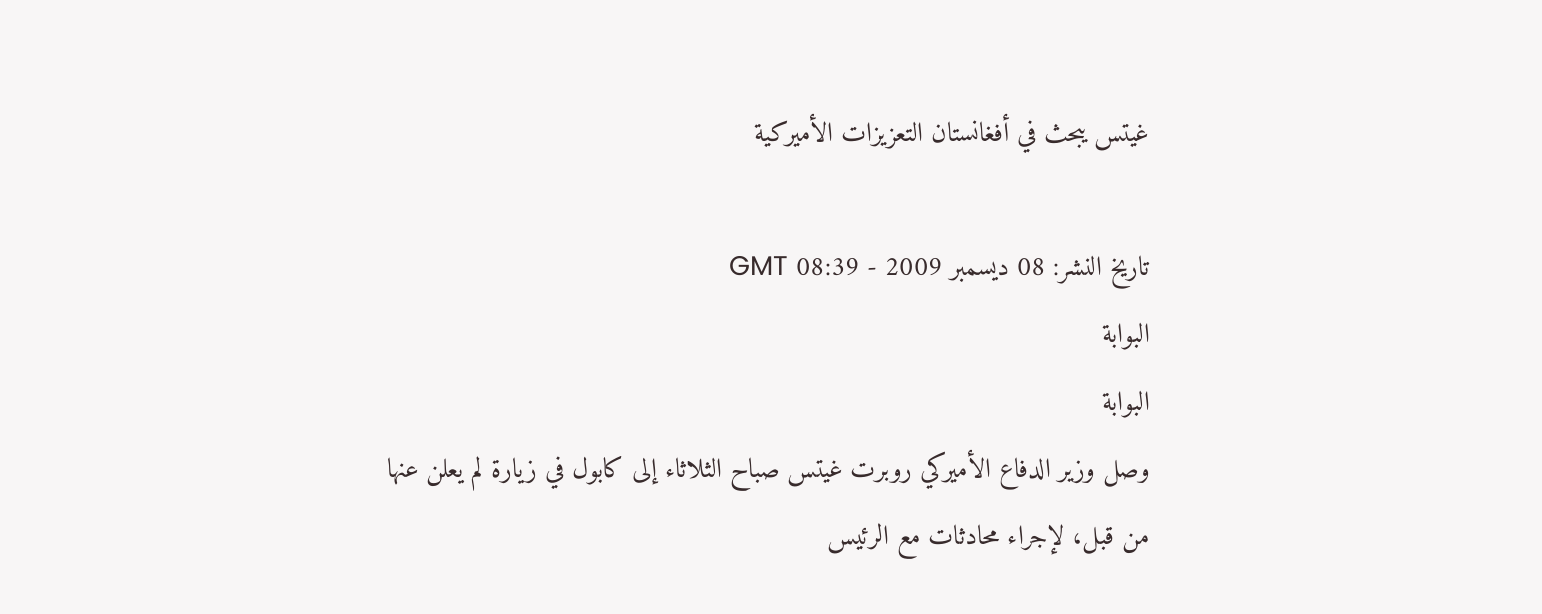غيتس يبحث في أفغانستان التعزيزات الأميركية

تاريخ النشر: 08 ديسمبر 2009 - 08:39 GMT
البوابة
البوابة
وصل وزير الدفاع الأميركي روبرت غيتس صباح الثلاثاء إلى كابول في زيارة لم يعلن عنها من قبل، لإجراء محادثات مع الرئيس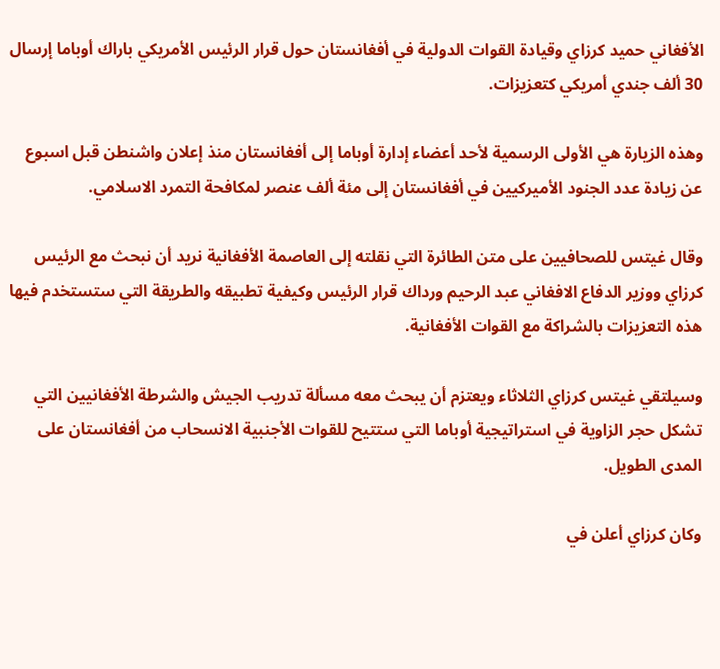الأفغاني حميد كرزاي وقيادة القوات الدولية في أفغانستان حول قرار الرئيس الأمريكي باراك أوباما إرسال 30 ألف جندي أمريكي كتعزيزات.

وهذه الزيارة هي الأولى الرسمية لأحد أعضاء إدارة أوباما إلى أفغانستان منذ إعلان واشنطن قبل اسبوع عن زيادة عدد الجنود الأميركيين في أفغانستان إلى مئة ألف عنصر لمكافحة التمرد الاسلامي.

وقال غيتس للصحافيين على متن الطائرة التي نقلته إلى العاصمة الأفغانية نريد أن نبحث مع الرئيس كرزاي ووزير الدفاع الافغاني عبد الرحيم ورداك قرار الرئيس وكيفية تطبيقه والطريقة التي ستستخدم فيها هذه التعزيزات بالشراكة مع القوات الأفغانية.

وسيلتقي غيتس كرزاي الثلاثاء ويعتزم أن يبحث معه مسألة تدريب الجيش والشرطة الأفغانيين التي تشكل حجر الزاوية في استراتيجية أوباما التي ستتيح للقوات الأجنبية الانسحاب من أفغانستان على المدى الطويل.

وكان كرزاي أعلن في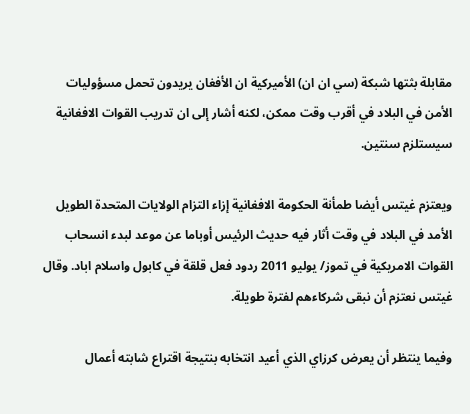مقابلة بثتها شبكة (سي ان ان) الأميركية ان الأفغان يريدون تحمل مسؤوليات الأمن في البلاد في أقرب وقت ممكن، لكنه أشار إلى ان تدريب القوات الافغانية سيستلزم سنتين.

ويعتزم غيتس أيضا طمأنة الحكومة الافغانية إزاء التزام الولايات المتحدة الطويل الأمد في البلاد في وقت أثار فيه حديث الرئيس أوباما عن موعد لبدء انسحاب القوات الامريكية في تموز/ يوليو 2011 ردود فعل قلقة في كابول واسلام اباد. وقال غيتس نعتزم أن نبقى شركاءهم لفترة طويلة.

وفيما ينتظر أن يعرض كرزاي الذي أعيد انتخابه بنتيجة اقتراع شابته أعمال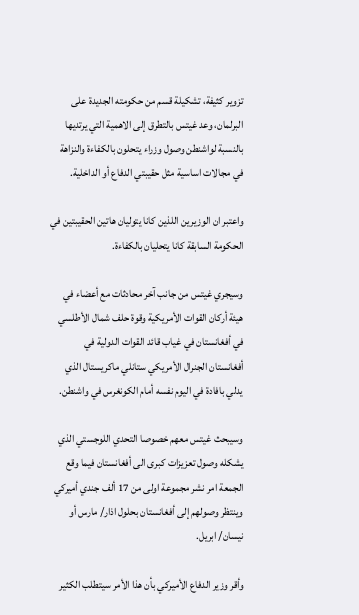تزوير كثيفة، تشكيلة قسم من حكومته الجديدة على البرلمان، وعد غيتس بالتطرق إلى الاهمية التي يرتديها بالنسبة لواشنطن وصول وزراء يتحلون بالكفاءة والنزاهة في مجالات اساسية مثل حقيبتي الدفاع أو الداخلية.

واعتبر ان الوزيرين اللذين كانا يتوليان هاتين الحقيبتين في الحكومة السابقة كانا يتحليان بالكفاءة.

وسيجري غيتس من جانب آخر محادثات مع أعضاء في هيئة أركان القوات الأمريكية وقوة حلف شمال الأطلسي في أفغانستان في غياب قائد القوات الدولية في أفغانستان الجنرال الأمريكي ستانلي ماكريستال الذي يدلي بافادة في اليوم نفسه أمام الكونغرس في واشنطن.

وسيبحث غيتس معهم خصوصا التحدي اللوجستي الذي يشكله وصول تعزيزات كبرى الى أفغانستان فيما وقع الجمعة امر نشر مجموعة اولى من 17 ألف جندي أميركي وينتظر وصولهم إلى أفغانستان بحلول اذار/ مارس أو نيسان/ ابريل.

وأقر وزير الدفاع الأميركي بأن هذا الأمر سيتطلب الكثير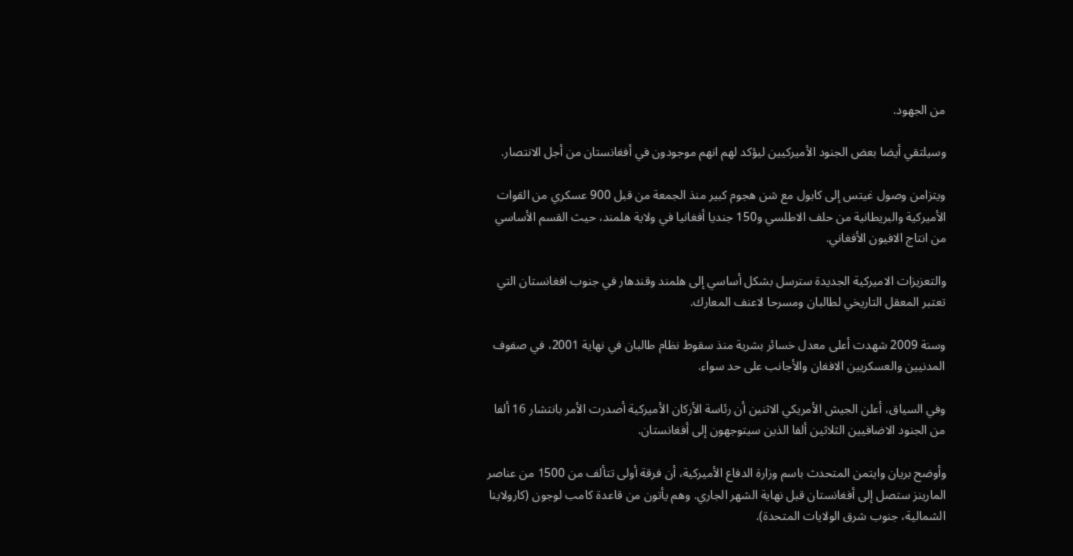من الجهود.

وسيلتقي أيضا بعض الجنود الأميركيين ليؤكد لهم انهم موجودون في أفغانستان من أجل الانتصار.

ويتزامن وصول غيتس إلى كابول مع شن هجوم كبير منذ الجمعة من قبل 900 عسكري من القوات الأميركية والبريطانية من حلف الاطلسي و150 جنديا أفغانيا في ولاية هلمند، حيث القسم الأساسي من انتاج الافيون الأفغاني.

والتعزيزات الاميركية الجديدة سترسل بشكل أساسي إلى هلمند وقندهار في جنوب افغانستان التي تعتبر المعقل التاريخي لطالبان ومسرحا لاعنف المعارك.

وسنة 2009 شهدت أعلى معدل خسائر بشرية منذ سقوط نظام طالبان في نهاية 2001، في صفوف المدنيين والعسكريين الافغان والأجانب على حد سواء.

وفي السياق، أعلن الجيش الأمريكي الاثنين أن رئاسة الأركان الأميركية أصدرت الأمر بانتشار 16 ألفا من الجنود الاضافيين الثلاثين ألفا الذين سيتوجهون إلى أفغانستان.

وأوضح بريان وايتمن المتحدث باسم وزارة الدفاع الأميركية، أن فرقة أولى تتألف من 1500 من عناصر المارينز ستصل إلى أفغانستان قبل نهاية الشهر الجاري. وهم يأتون من قاعدة كامب لوجون (كارولاينا الشمالية، جنوب شرق الولايات المتحدة).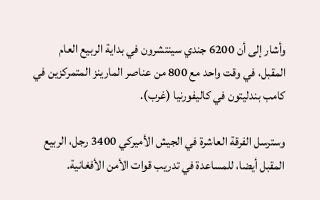وأشار إلى أن 6200 جندي سينتشرون في بداية الربيع العام المقبل، في وقت واحد مع 800 من عناصر المارينز المتمركزين في كامب بندليتون في كاليفورنيا (غرب).

وسترسل الفرقة العاشرة في الجيش الأميركي 3400 رجل، الربيع المقبل أيضا، للمساعدة في تدريب قوات الأمن الأفغانية.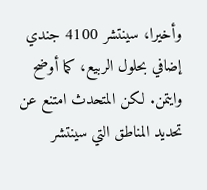وأخيرا، سينتشر 4100 جندي إضافي بحلول الربيع، كما أوضح وايتمن. لكن المتحدث امتنع عن تحديد المناطق التي سينتشر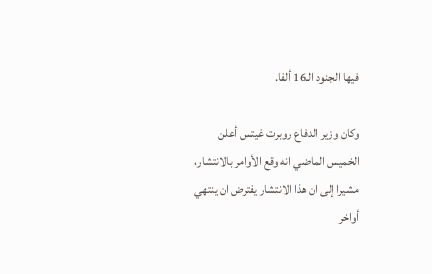فيها الجنود الـ16 ألفا.

وكان وزير الدفاع روبرت غيتس أعلن الخميس الماضي انه وقع الأوامر بالانتشار، مشيرا إلى ان هذا الانتشار يفترض ان ينتهي أواخر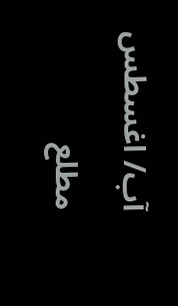آب/ اغسطس مطلع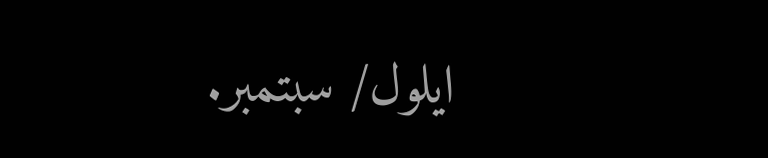ايلول/ سبتمبر.